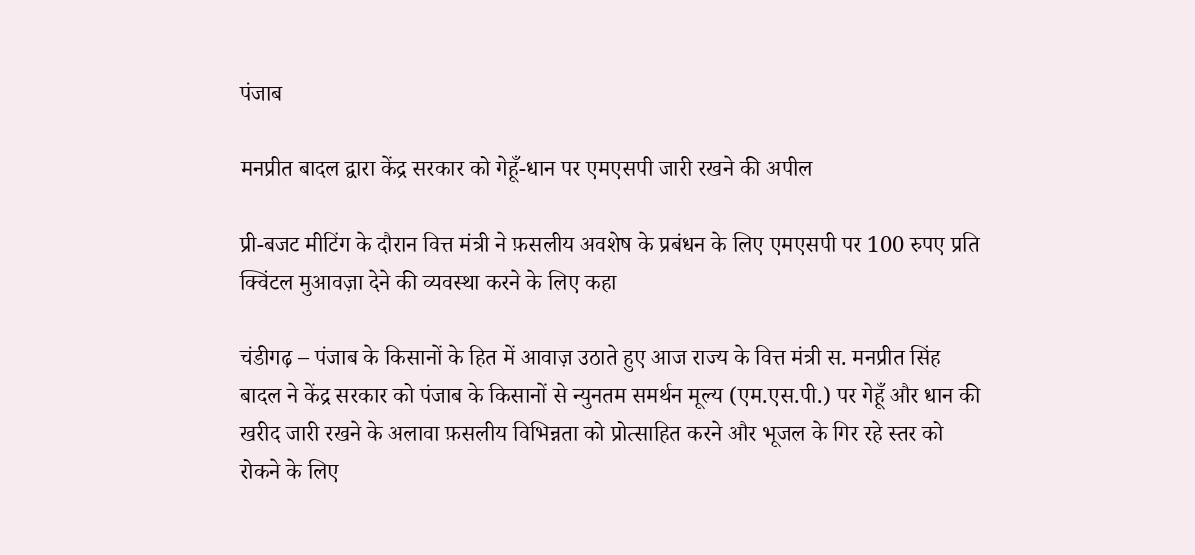पंजाब

मनप्रीत बादल द्वारा केंद्र सरकार को गेहूँ-धान पर एमएसपी जारी रखने की अपील

प्री-बजट मीटिंग के दौरान वित्त मंत्री ने फ़सलीय अवशेष के प्रबंधन के लिए एमएसपी पर 100 रुपए प्रति क्विंटल मुआवज़ा देने की व्यवस्था करने के लिए कहा

चंडीगढ़ – पंजाब के किसानों के हित में आवाज़ उठाते हुए आज राज्य के वित्त मंत्री स. मनप्रीत सिंह बादल ने केंद्र सरकार को पंजाब के किसानों से न्युनतम समर्थन मूल्य (एम.एस.पी.) पर गेहूँ और धान की खरीद जारी रखने के अलावा फ़सलीय विभिन्नता को प्रोत्साहित करने और भूजल के गिर रहे स्तर को रोकने के लिए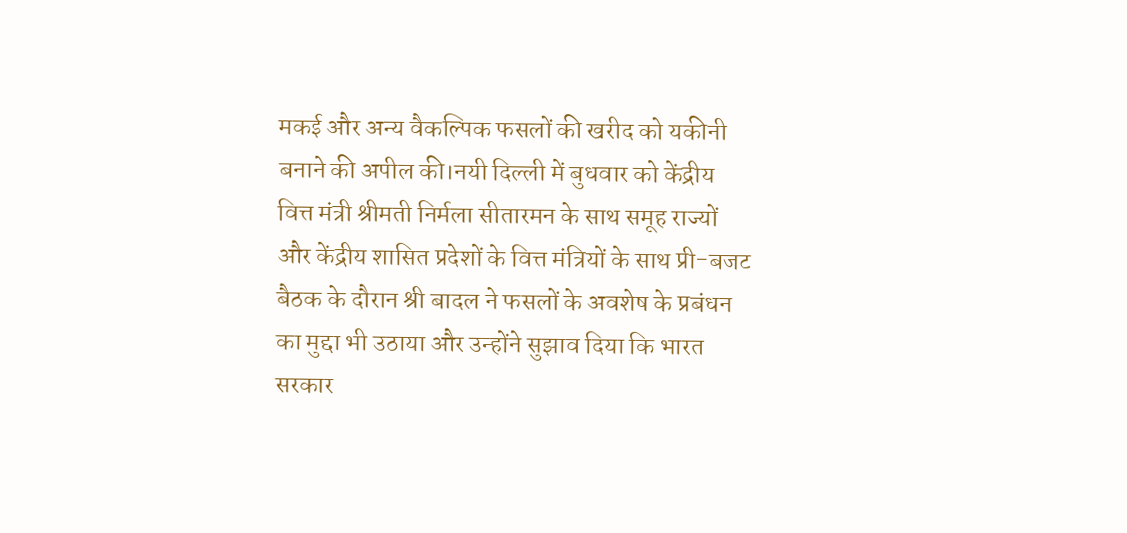मकई और अन्य वैकल्पिक फसलों की खरीद को यकीनी बनाने की अपील की।नयी दिल्ली में बुधवार को केंद्रीय वित्त मंत्री श्रीमती निर्मला सीतारमन के साथ समूह राज्यों और केंद्रीय शासित प्रदेशों के वित्त मंत्रियों के साथ प्री-बजट बैठक के दौरान श्री बादल ने फसलों के अवशेष के प्रबंधन का मुद्दा भी उठाया और उन्होंने सुझाव दिया कि भारत सरकार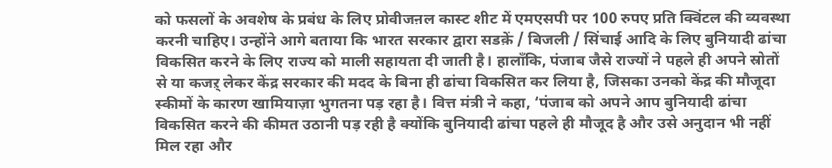को फसलों के अवशेष के प्रबंध के लिए प्रोवीजऩल कास्ट शीट में एमएसपी पर 100 रुपए प्रति क्विंटल की व्यवस्था करनी चाहिए। उन्होंने आगे बताया कि भारत सरकार द्वारा सडक़ें / बिजली / सिंचाई आदि के लिए बुनियादी ढांचा विकसित करने के लिए राज्य को माली सहायता दी जाती है। हालाँकि, पंजाब जैसे राज्यों ने पहले ही अपने स्रोतों से या कजऱ् लेकर केंद्र सरकार की मदद के बिना ही ढांचा विकसित कर लिया है, जिसका उनको केंद्र की मौजूदा स्कीमों के कारण खामियाज़ा भुगतना पड़ रहा है। वित्त मंत्री ने कहा, ‘पंजाब को अपने आप बुनियादी ढांचा विकसित करने की कीमत उठानी पड़ रही है क्योंकि बुनियादी ढांचा पहले ही मौजूद है और उसे अनुदान भी नहीं मिल रहा और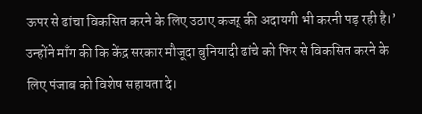ऊपर से ढांचा विकसित करने के लिए उठाए कजऱ् की अदायगी भी करनी पड़ रही है।’ उन्होंने माँग की कि केंद्र सरकार मौजूदा बुनियादी ढांचे को फिर से विकसित करने के लिए पंजाब को विशेष सहायता दे।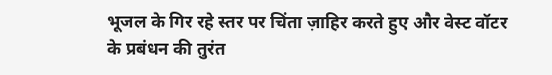भूजल के गिर रहे स्तर पर चिंता ज़ाहिर करते हुए और वेस्ट वॉटर के प्रबंधन की तुरंत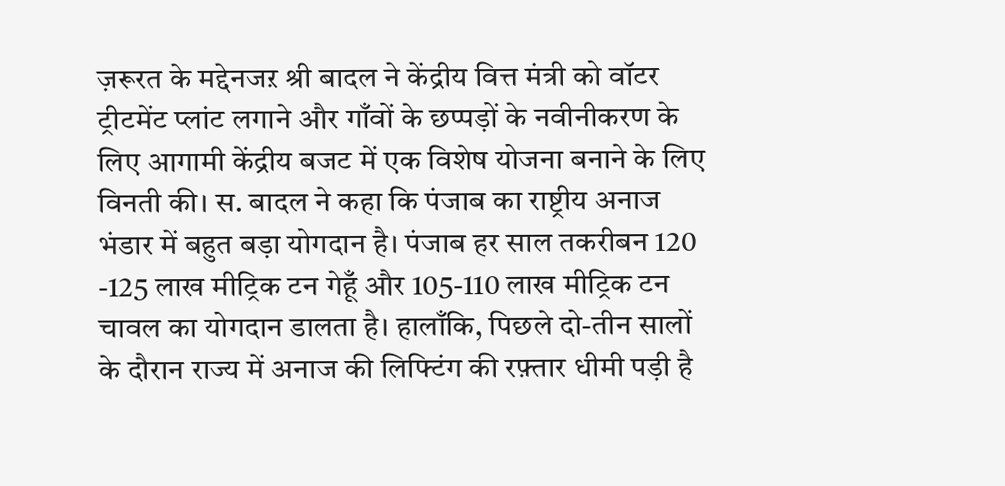ज़रूरत के मद्देनजऱ श्री बादल ने केंद्रीय वित्त मंत्री को वॉटर ट्रीटमेंट प्लांट लगाने और गाँवों के छप्पड़ों के नवीनीकरण के लिए आगामी केंद्रीय बजट में एक विशेष योजना बनाने के लिए विनती की। स. बादल ने कहा कि पंजाब का राष्ट्रीय अनाज भंडार में बहुत बड़ा योगदान है। पंजाब हर साल तकरीबन 120 -125 लाख मीट्रिक टन गेहूँ और 105-110 लाख मीट्रिक टन चावल का योगदान डालता है। हालाँकि, पिछले दो-तीन सालों के दौरान राज्य में अनाज की लिफ्टिंग की रफ़्तार धीमी पड़ी है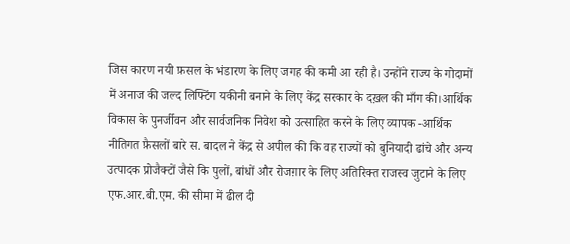जिस कारण नयी फ़सल के भंडारण के लिए जगह की कमी आ रही है। उन्होंने राज्य के गोदामों में अनाज की जल्द लिफ्टिंग यकीनी बनाने के लिए केंद्र सरकार के दख़ल की माँग की।आर्थिक विकास के पुनर्जीवन और सार्वजनिक निवेश को उत्साहित करने के लिए व्यापक -आर्थिक नीतिगत फ़ैसलों बारे स. बादल ने केंद्र से अपील की कि वह राज्यों को बुनियादी ढांचे और अन्य उत्पादक प्रोजैक्टों जैसे कि पुलों, बांधों और रोजग़ार के लिए अतिरिक्त राजस्व जुटाने के लिए एफ.आर.बी.एम. की सीमा में ढील दी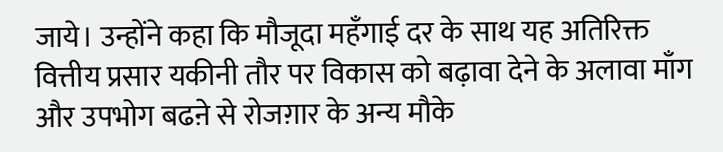जाये। उन्होंने कहा कि मौजूदा महँगाई दर के साथ यह अतिरिक्त वित्तीय प्रसार यकीनी तौर पर विकास को बढ़ावा देने के अलावा माँग और उपभोग बढऩे से रोजग़ार के अन्य मौके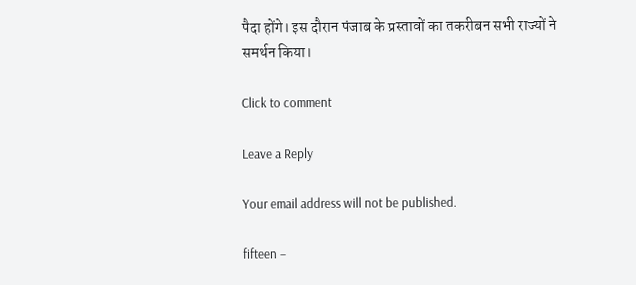पैदा होंगे। इस दौरान पंजाब के प्रस्तावों का तकरीबन सभी राज्यों ने समर्थन किया।

Click to comment

Leave a Reply

Your email address will not be published.

fifteen −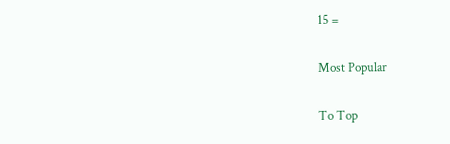15 =

Most Popular

To Top